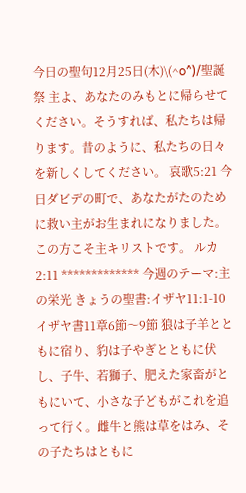今日の聖句12月25日(木)\(^o^)/聖誕祭 主よ、あなたのみもとに帰らせてください。そうすれば、私たちは帰ります。昔のように、私たちの日々を新しくしてください。 哀歌5:21 今日ダビデの町で、あなたがたのために救い主がお生まれになりました。この方こそ主キリストです。 ルカ 2:11 ************* 今週のテーマ:主の栄光 きょうの聖書:イザヤ11:1-10 イザヤ書11章6節〜9節 狼は子羊とともに宿り、豹は子やぎとともに伏し、子牛、若獅子、肥えた家畜がともにいて、小さな子どもがこれを追って行く。雌牛と熊は草をはみ、その子たちはともに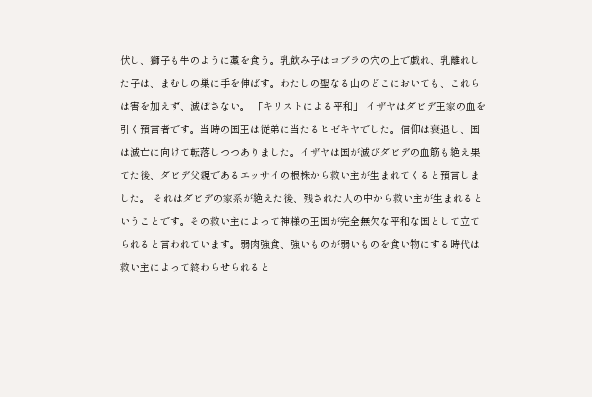伏し、獅子も牛のように藁を食う。乳飲み子はコブラの穴の上で戯れ、乳離れした子は、まむしの巣に手を伸ばす。わたしの聖なる山のどこにおいても、これらは害を加えず、滅ぼさない。 「キリストによる平和」 イザヤはダビデ王家の血を引く預言者です。当時の国王は従弟に当たるヒゼキヤでした。信仰は衰退し、国は滅亡に向けて転落しつつありました。イザヤは国が滅びダビデの血筋も絶え果てた後、ダビデ父親であるエッサイの根株から救い主が生まれてくると預言しました。 それはダビデの家系が絶えた後、残された人の中から救い主が生まれるということです。その救い主によって神様の王国が完全無欠な平和な国として立てられると言われています。弱肉強食、強いものが弱いものを食い物にする時代は救い主によって終わらせられると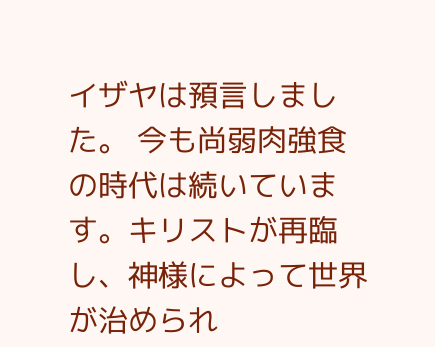イザヤは預言しました。 今も尚弱肉強食の時代は続いています。キリストが再臨し、神様によって世界が治められ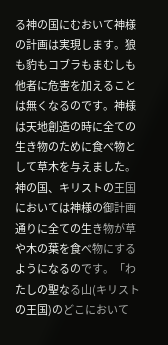る神の国にむおいて神様の計画は実現します。狼も豹もコブラもまむしも他者に危害を加えることは無くなるのです。神様は天地創造の時に全ての生き物のために食べ物として草木を与えました。 神の国、キリストの王国においては神様の御計画通りに全ての生き物が草や木の葉を食べ物にするようになるのです。「わたしの聖なる山(キリストの王国)のどこにおいて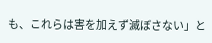も、これらは害を加えず滅ぼさない」と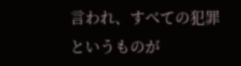言われ、すべての犯罪というものが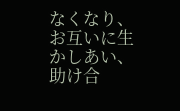なくなり、お互いに生かしあい、助け合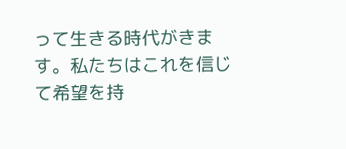って生きる時代がきます。私たちはこれを信じて希望を持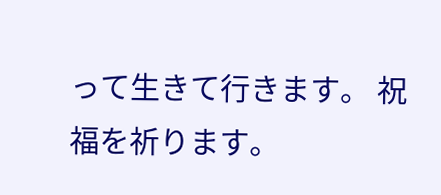って生きて行きます。 祝福を祈ります。